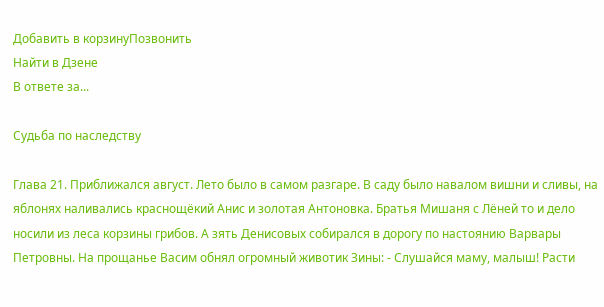Добавить в корзинуПозвонить
Найти в Дзене
В ответе за...

Судьба по наследству

Глава 21. Приближался август. Лето было в самом разгаре. В саду было навалом вишни и сливы, на яблонях наливались краснощёкий Анис и золотая Антоновка. Братья Мишаня с Лёней то и дело носили из леса корзины грибов. А зять Денисовых собирался в дорогу по настоянию Варвары Петровны. На прощанье Васим обнял огромный животик Зины: - Слушайся маму, малыш! Расти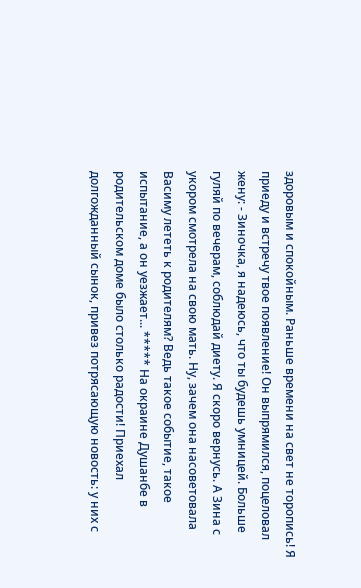здоровым и спокойным. Раньше времени на свет не торопись! Я приеду и встречу твое появление! Он выпрямился, поцеловал жену: - Зиночка, я надеюсь, что ты будешь умницей. Больше гуляй по вечерам, соблюдай диету. Я скоро вернусь. А Зина с укором смотрела на свою мать. Ну, зачем она насоветовала Васиму лететь к родителям? Ведь такое событие, такое испытание, а он уезжает... ***** На окраине Душанбе в родительском доме было столько радости! Приехал долгожданный сынок, привез потрясающую новость: у них с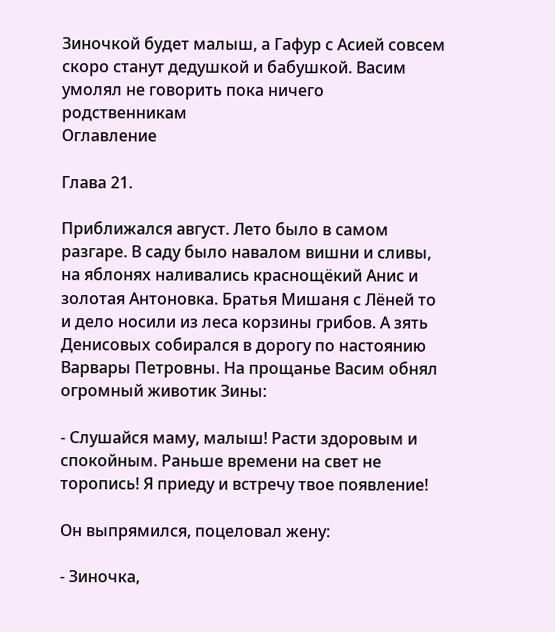Зиночкой будет малыш, а Гафур с Асией совсем скоро станут дедушкой и бабушкой. Васим умолял не говорить пока ничего родственникам
Оглавление

Глава 21.

Приближался август. Лето было в самом разгаре. В саду было навалом вишни и сливы, на яблонях наливались краснощёкий Анис и золотая Антоновка. Братья Мишаня с Лёней то и дело носили из леса корзины грибов. А зять Денисовых собирался в дорогу по настоянию Варвары Петровны. На прощанье Васим обнял огромный животик Зины:

- Слушайся маму, малыш! Расти здоровым и спокойным. Раньше времени на свет не торопись! Я приеду и встречу твое появление!

Он выпрямился, поцеловал жену:

- Зиночка,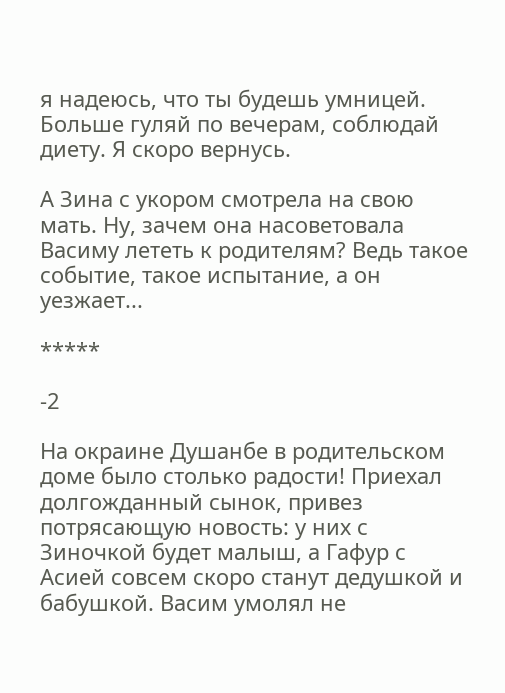я надеюсь, что ты будешь умницей. Больше гуляй по вечерам, соблюдай диету. Я скоро вернусь.

А Зина с укором смотрела на свою мать. Ну, зачем она насоветовала Васиму лететь к родителям? Ведь такое событие, такое испытание, а он уезжает...

*****

-2

На окраине Душанбе в родительском доме было столько радости! Приехал долгожданный сынок, привез потрясающую новость: у них с Зиночкой будет малыш, а Гафур с Асией совсем скоро станут дедушкой и бабушкой. Васим умолял не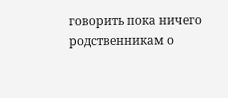говорить пока ничего родственникам о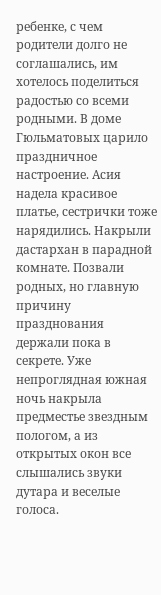ребенке, с чем родители долго не соглашались, им хотелось поделиться радостью со всеми родными. В доме Гюльматовых царило праздничное настроение. Асия надела красивое платье, сестрички тоже нарядились. Накрыли дастархан в парадной комнате. Позвали родных, но главную причину празднования держали пока в секрете. Уже непроглядная южная ночь накрыла предместье звездным пологом, а из открытых окон все слышались звуки дутара и веселые голоса.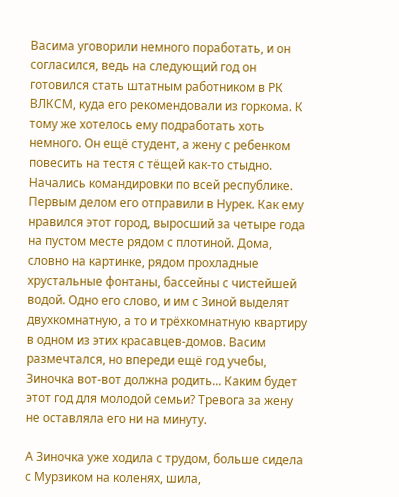Васима уговорили немного поработать, и он согласился, ведь на следующий год он готовился стать штатным работником в РК ВЛКСМ, куда его рекомендовали из горкома. К тому же хотелось ему подработать хоть немного. Он ещё студент, а жену с ребенком повесить на тестя с тёщей как-то стыдно. Начались командировки по всей республике. Первым делом его отправили в Нурек. Как ему нравился этот город, выросший за четыре года на пустом месте рядом с плотиной. Дома, словно на картинке, рядом прохладные хрустальные фонтаны, бассейны с чистейшей водой. Одно его слово, и им с Зиной выделят двухкомнатную, а то и трёхкомнатную квартиру в одном из этих красавцев-домов. Васим размечтался, но впереди ещё год учебы, Зиночка вот-вот должна родить... Каким будет этот год для молодой семьи? Тревога за жену не оставляла его ни на минуту.

А Зиночка уже ходила с трудом, больше сидела с Мурзиком на коленях, шила,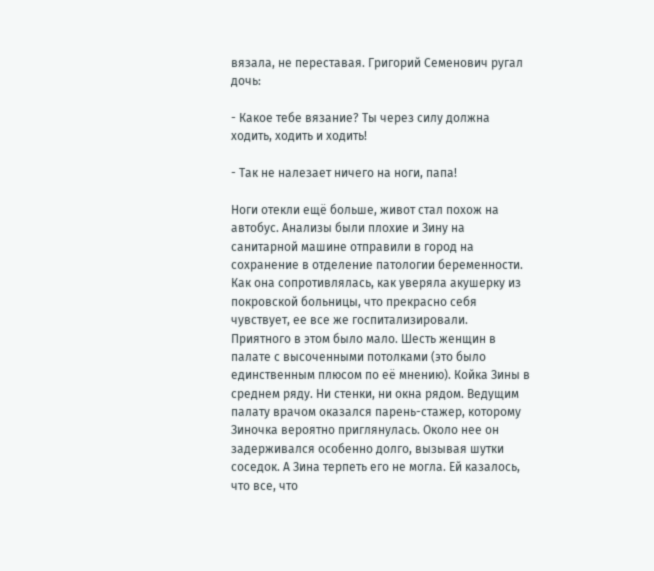вязала, не переставая. Григорий Семенович ругал дочь:

- Какое тебе вязание? Ты через силу должна ходить, ходить и ходить!

- Так не налезает ничего на ноги, папа!

Ноги отекли ещё больше, живот стал похож на автобус. Анализы были плохие и Зину на санитарной машине отправили в город на сохранение в отделение патологии беременности. Как она сопротивлялась, как уверяла акушерку из покровской больницы, что прекрасно себя чувствует, ее все же госпитализировали. Приятного в этом было мало. Шесть женщин в палате с высоченными потолками (это было единственным плюсом по её мнению). Койка Зины в среднем ряду. Ни стенки, ни окна рядом. Ведущим палату врачом оказался парень-стажер, которому Зиночка вероятно приглянулась. Около нее он задерживался особенно долго, вызывая шутки соседок. А Зина терпеть его не могла. Ей казалось, что все, что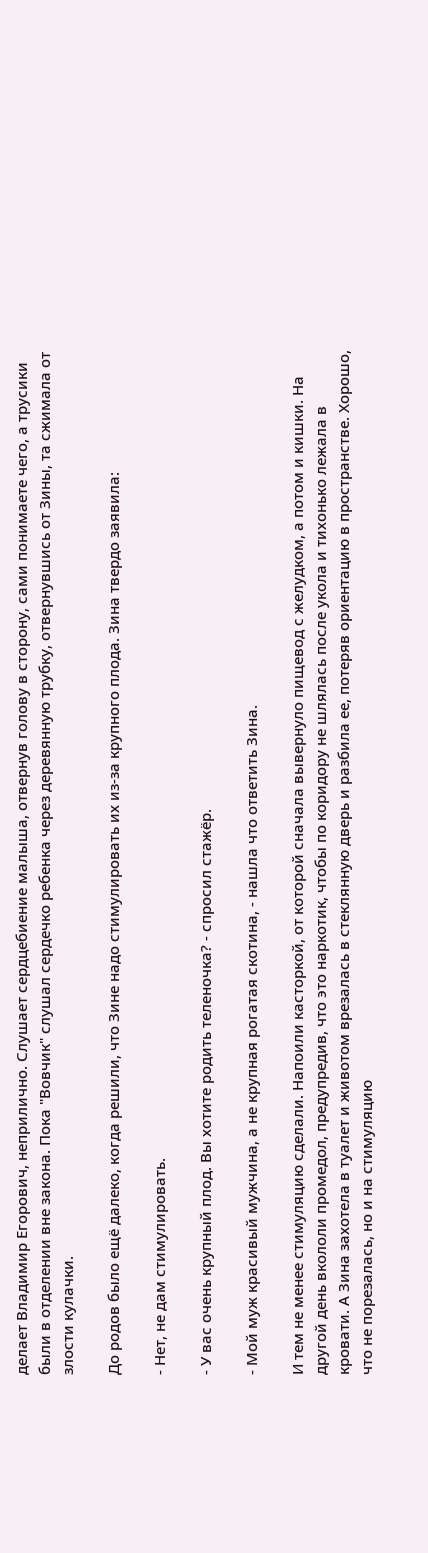делает Владимир Егорович, неприлично. Слушает сердцебиение малыша, отвернув голову в сторону, сами понимаете чего, а трусики были в отделении вне закона. Пока "Вовчик" слушал сердечко ребенка через деревянную трубку, отвернувшись от Зины, та сжимала от злости кулачки.

До родов было ещё далеко, когда решили, что Зине надо стимулировать их из-за крупного плода. Зина твердо заявила:

- Нет, не дам стимулировать.

- У вас очень крупный плод. Вы хотите родить теленочка? - спросил стажёр.

- Мой муж красивый мужчина, а не крупная рогатая скотина, - нашла что ответить Зина.

И тем не менее стимуляцию сделали. Напоили касторкой, от которой сначала вывернуло пищевод с желудком, а потом и кишки. На другой день вкололи промедол, предупредив, что это наркотик, чтобы по коридору не шлялась после укола и тихонько лежала в кровати. А Зина захотела в туалет и животом врезалась в стеклянную дверь и разбила ее, потеряв ориентацию в пространстве. Хорошо, что не порезалась, но и на стимуляцию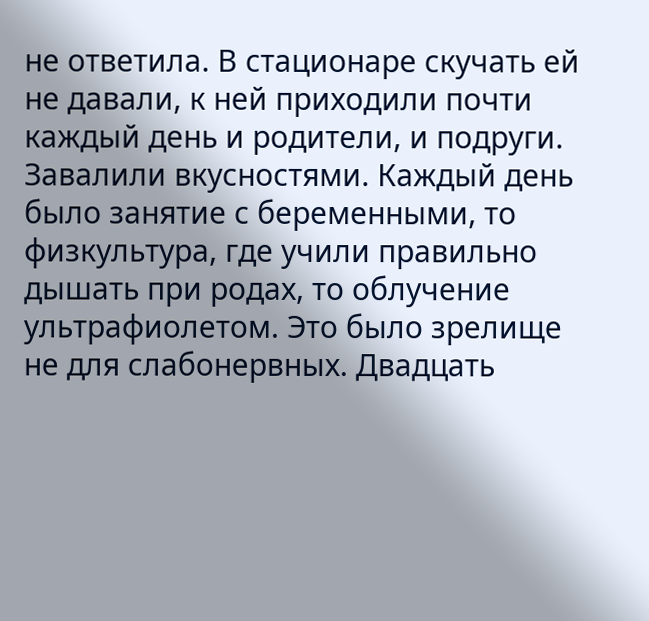не ответила. В стационаре скучать ей не давали, к ней приходили почти каждый день и родители, и подруги. Завалили вкусностями. Каждый день было занятие с беременными, то физкультура, где учили правильно дышать при родах, то облучение ультрафиолетом. Это было зрелище не для слабонервных. Двадцать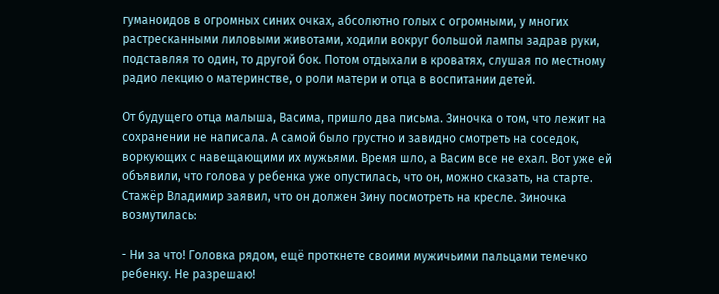гуманоидов в огромных синих очках, абсолютно голых с огромными, у многих растресканными лиловыми животами, ходили вокруг большой лампы задрав руки, подставляя то один, то другой бок. Потом отдыхали в кроватях, слушая по местному радио лекцию о материнстве, о роли матери и отца в воспитании детей.

От будущего отца малыша, Васима, пришло два письма. Зиночка о том, что лежит на сохранении не написала. А самой было грустно и завидно смотреть на соседок, воркующих с навещающими их мужьями. Время шло, а Васим все не ехал. Вот уже ей объявили, что голова у ребенка уже опустилась, что он, можно сказать, на старте. Стажёр Владимир заявил, что он должен Зину посмотреть на кресле. Зиночка возмутилась:

- Ни за что! Головка рядом, ещё проткнете своими мужичьими пальцами темечко ребенку. Не разрешаю!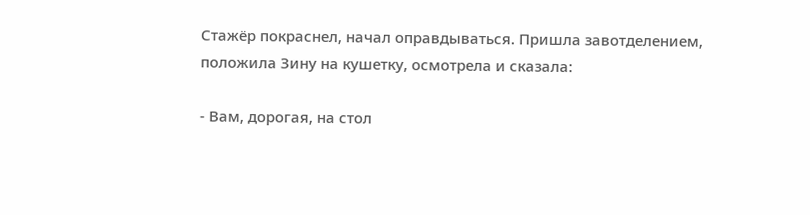Стажёр покраснел, начал оправдываться. Пришла завотделением, положила Зину на кушетку, осмотрела и сказала:

- Вам, дорогая, на стол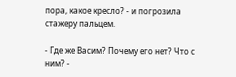пора, какое кресло? - и погрозила стажеру пальцем.

- Где же Васим? Почему его нет? Что с ним? -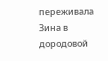переживала Зина в дородовой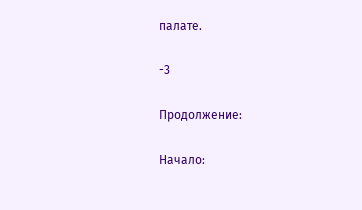палате.

-3

Продолжение:

Начало: